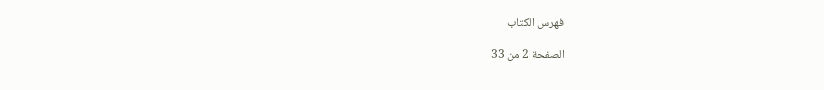فهرس الكتاب

الصفحة 2 من 33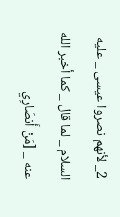2_ لأنهم نصروا عيسى _ عليه السلام _ لما قال _ كما أخبر الله عنه _ [مَنْ أَنصَارِي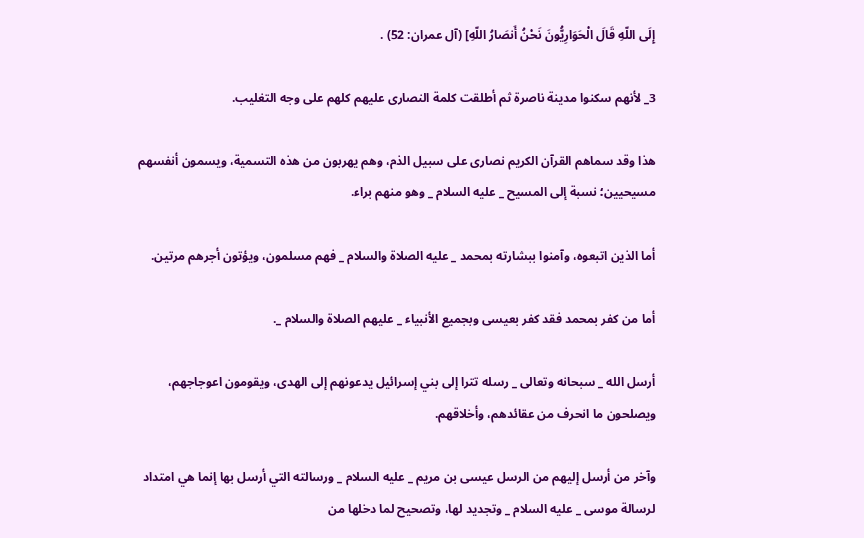إِلَى اللّهِ قَالَ الْحَوَارِيُّونَ نَحْنُ أَنصَارُ اللّهِ] (آل عمران: 52) .

3_ لأنهم سكنوا مدينة ناصرة ثم أطلقت كلمة النصارى عليهم كلهم على وجه التغليب.

هذا وقد سماهم القرآن الكريم نصارى على سبيل الذم، وهم يهربون من هذه التسمية، ويسمون أنفسهم مسيحيين؛ نسبة إلى المسيح _ عليه السلام _ وهو منهم براء.

أما الذين اتبعوه، وآمنوا ببشارته بمحمد _ عليه الصلاة والسلام _ فهم مسلمون، ويؤتون أجرهم مرتين.

أما من كفر بمحمد فقد كفر بعيسى وبجميع الأنبياء _ عليهم الصلاة والسلام _.

أرسل الله _ سبحانه وتعالى _ رسله تترا إلى بني إسرائيل يدعونهم إلى الهدى، ويقومون اعوجاجهم، ويصلحون ما انحرف من عقائدهم، وأخلاقهم.

وآخر من أرسل إليهم من الرسل عيسى بن مريم _ عليه السلام _ ورسالته التي أرسل بها إنما هي امتداد لرسالة موسى _ عليه السلام _ وتجديد لها، وتصحيح لما دخلها من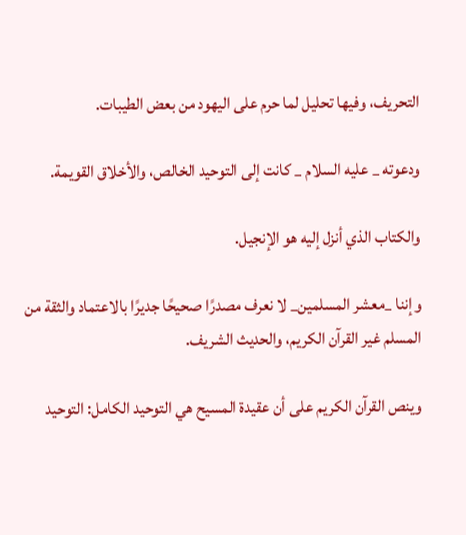التحريف، وفيها تحليل لما حرم على اليهود من بعض الطيبات.

ودعوته _ عليه السلام _ كانت إلى التوحيد الخالص، والأخلاق القويمة.

والكتاب الذي أنزل إليه هو الإنجيل.

وإننا _معشر المسلمين_ لا نعرف مصدرًا صحيحًا جديرًا بالاعتماد والثقة من المسلم غير القرآن الكريم، والحديث الشريف.

وينص القرآن الكريم على أن عقيدة المسيح هي التوحيد الكامل: التوحيد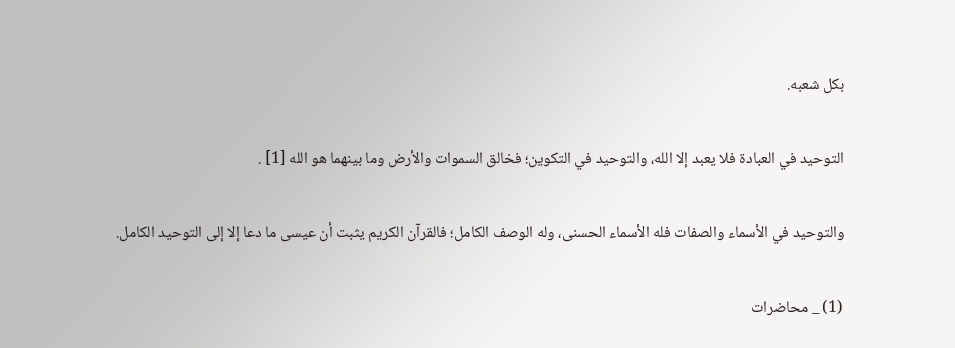بكل شعبه.

التوحيد في العبادة فلا يعبد إلا الله، والتوحيد في التكوين؛ فخالق السموات والأرض وما بينهما هو الله [1] .

والتوحيد في الأسماء والصفات فله الأسماء الحسنى، وله الوصف الكامل؛ فالقرآن الكريم يثبت أن عيسى ما دعا إلا إلى التوحيد الكامل.

(1) _ محاضرات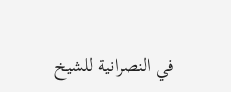في النصرانية للشيخ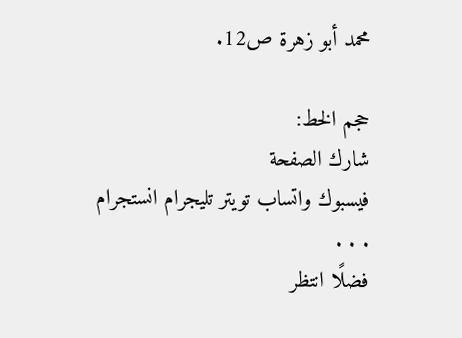محمد أبو زهرة ص12.

حجم الخط:
شارك الصفحة
فيسبوك واتساب تويتر تليجرام انستجرام
. . .
فضلًا انتظر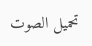تحميل الصوت